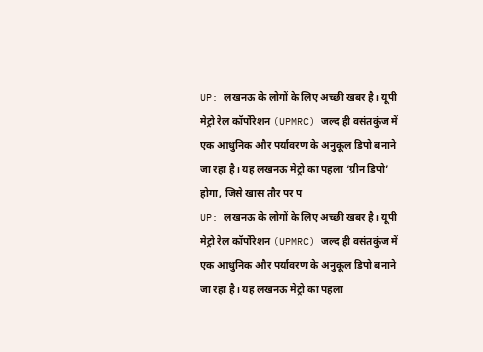UP: लखनऊ के लोगों के लिए अच्छी खबर है। यूपी मेट्रो रेल कॉर्पोरेशन (UPMRC) जल्द ही वसंतकुंज में एक आधुनिक और पर्यावरण के अनुकूल डिपो बनाने जा रहा है। यह लखनऊ मेट्रो का पहला ‘ग्रीन डिपो’ होगा, जिसे खास तौर पर प
UP: लखनऊ के लोगों के लिए अच्छी खबर है। यूपी मेट्रो रेल कॉर्पोरेशन (UPMRC) जल्द ही वसंतकुंज में एक आधुनिक और पर्यावरण के अनुकूल डिपो बनाने जा रहा है। यह लखनऊ मेट्रो का पहला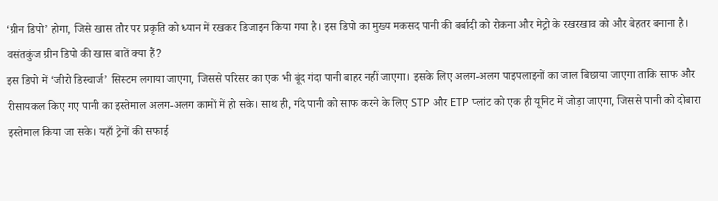‘ग्रीन डिपो’ होगा, जिसे खास तौर पर प्रकृति को ध्यान में रखकर डिजाइन किया गया है। इस डिपो का मुख्य मकसद पानी की बर्बादी को रोकना और मेट्रो के रखरखाव को और बेहतर बनाना है।
वसंतकुंज ग्रीन डिपो की खास बातें क्या हैं?
इस डिपो में ‘जीरो डिस्चार्ज’ सिस्टम लगाया जाएगा, जिससे परिसर का एक भी बूंद गंदा पानी बाहर नहीं जाएगा। इसके लिए अलग-अलग पाइपलाइनों का जाल बिछाया जाएगा ताकि साफ और रीसायकल किए गए पानी का इस्तेमाल अलग-अलग कामों में हो सके। साथ ही, गंदे पानी को साफ करने के लिए STP और ETP प्लांट को एक ही यूनिट में जोड़ा जाएगा, जिससे पानी को दोबारा इस्तेमाल किया जा सके। यहाँ ट्रेनों की सफाई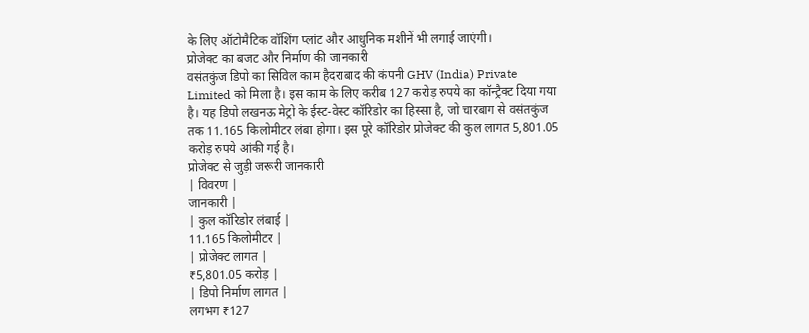के लिए ऑटोमैटिक वॉशिंग प्लांट और आधुनिक मशीनें भी लगाई जाएंगी।
प्रोजेक्ट का बजट और निर्माण की जानकारी
वसंतकुंज डिपो का सिविल काम हैदराबाद की कंपनी GHV (India) Private Limited को मिला है। इस काम के लिए करीब 127 करोड़ रुपये का कॉन्ट्रैक्ट दिया गया है। यह डिपो लखनऊ मेट्रो के ईस्ट-वेस्ट कॉरिडोर का हिस्सा है, जो चारबाग से वसंतकुंज तक 11.165 किलोमीटर लंबा होगा। इस पूरे कॉरिडोर प्रोजेक्ट की कुल लागत 5,801.05 करोड़ रुपये आंकी गई है।
प्रोजेक्ट से जुड़ी जरूरी जानकारी
| विवरण |
जानकारी |
| कुल कॉरिडोर लंबाई |
11.165 किलोमीटर |
| प्रोजेक्ट लागत |
₹5,801.05 करोड़ |
| डिपो निर्माण लागत |
लगभग ₹127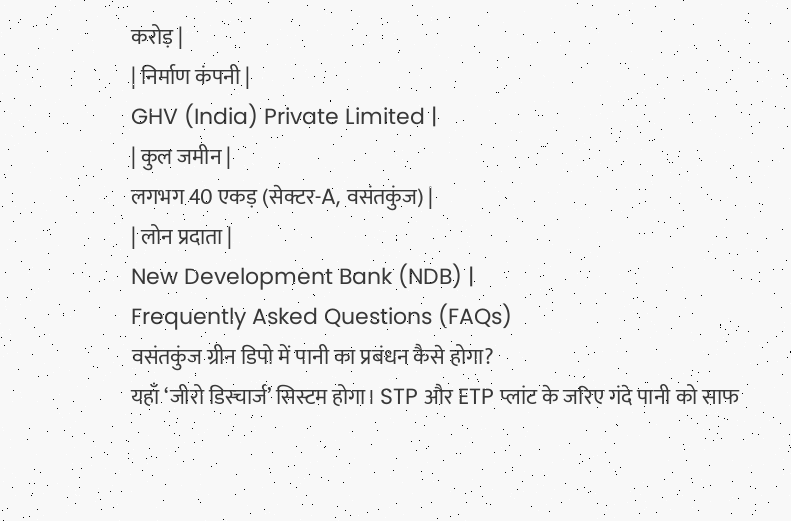करोड़ |
| निर्माण कंपनी |
GHV (India) Private Limited |
| कुल जमीन |
लगभग 40 एकड़ (सेक्टर-A, वसंतकुंज) |
| लोन प्रदाता |
New Development Bank (NDB) |
Frequently Asked Questions (FAQs)
वसंतकुंज ग्रीन डिपो में पानी का प्रबंधन कैसे होगा?
यहाँ ‘जीरो डिस्चार्ज’ सिस्टम होगा। STP और ETP प्लांट के जरिए गंदे पानी को साफ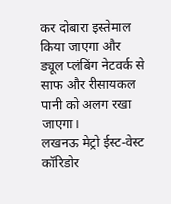कर दोबारा इस्तेमाल किया जाएगा और ड्यूल प्लंबिंग नेटवर्क से साफ और रीसायकल पानी को अलग रखा जाएगा।
लखनऊ मेट्रो ईस्ट-वेस्ट कॉरिडोर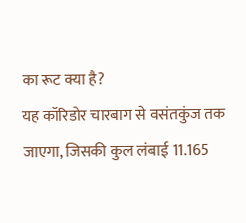का रूट क्या है?
यह कॉरिडोर चारबाग से वसंतकुंज तक जाएगा, जिसकी कुल लंबाई 11.165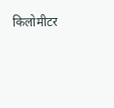किलोमीटर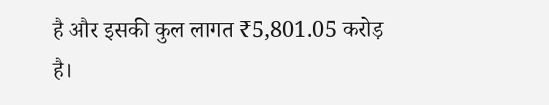है और इसकी कुल लागत ₹5,801.05 करोड़ है।